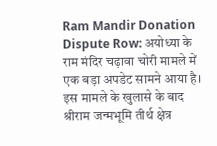Ram Mandir Donation Dispute Row: अयोध्या के राम मंदिर चढ़ावा चोरी मामले में एक बड़ा अपडेट सामने आया है। इस मामले के खुलासे के बाद श्रीराम जन्मभूमि तीर्थ क्षेत्र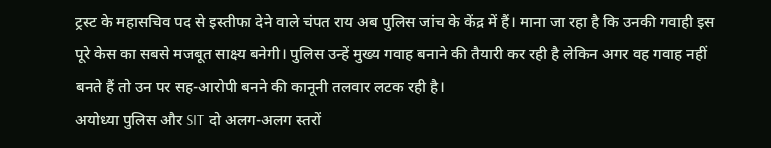ट्रस्ट के महासचिव पद से इस्तीफा देने वाले चंपत राय अब पुलिस जांच के केंद्र में हैं। माना जा रहा है कि उनकी गवाही इस पूरे केस का सबसे मजबूत साक्ष्य बनेगी। पुलिस उन्हें मुख्य गवाह बनाने की तैयारी कर रही है लेकिन अगर वह गवाह नहीं बनते हैं तो उन पर सह-आरोपी बनने की कानूनी तलवार लटक रही है।
अयोध्या पुलिस और SIT दो अलग-अलग स्तरों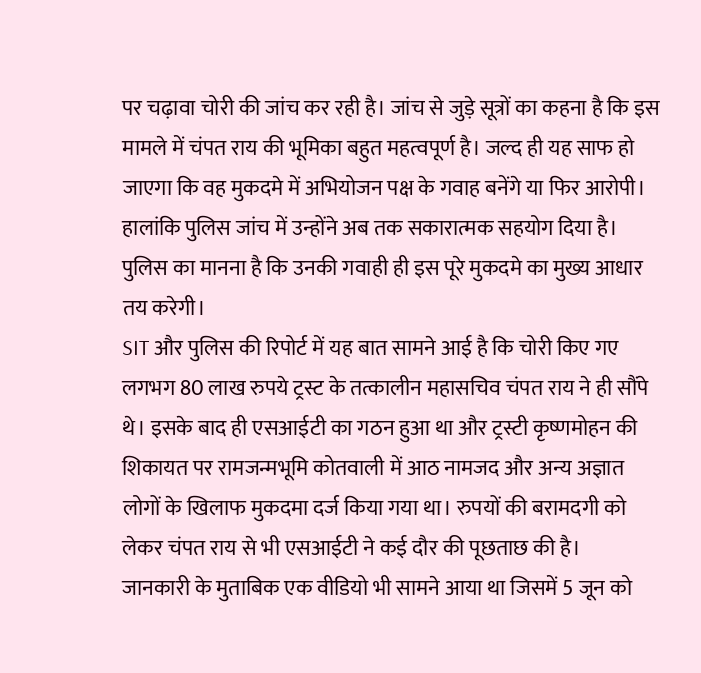पर चढ़ावा चोरी की जांच कर रही है। जांच से जुड़े सूत्रों का कहना है कि इस मामले में चंपत राय की भूमिका बहुत महत्वपूर्ण है। जल्द ही यह साफ हो जाएगा कि वह मुकदमे में अभियोजन पक्ष के गवाह बनेंगे या फिर आरोपी। हालांकि पुलिस जांच में उन्होंने अब तक सकारात्मक सहयोग दिया है। पुलिस का मानना है कि उनकी गवाही ही इस पूरे मुकदमे का मुख्य आधार तय करेगी।
SIT और पुलिस की रिपोर्ट में यह बात सामने आई है कि चोरी किए गए लगभग 80 लाख रुपये ट्रस्ट के तत्कालीन महासचिव चंपत राय ने ही सौंपे थे। इसके बाद ही एसआईटी का गठन हुआ था और ट्रस्टी कृष्णमोहन की शिकायत पर रामजन्मभूमि कोतवाली में आठ नामजद और अन्य अज्ञात लोगों के खिलाफ मुकदमा दर्ज किया गया था। रुपयों की बरामदगी को लेकर चंपत राय से भी एसआईटी ने कई दौर की पूछताछ की है।
जानकारी के मुताबिक एक वीडियो भी सामने आया था जिसमें 5 जून को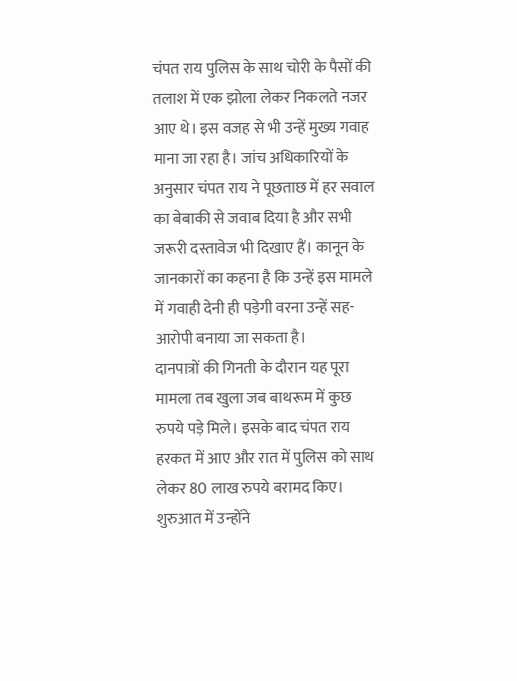चंपत राय पुलिस के साथ चोरी के पैसों की तलाश में एक झोला लेकर निकलते नजर आए थे। इस वजह से भी उन्हें मुख्य गवाह माना जा रहा है। जांच अधिकारियों के अनुसार चंपत राय ने पूछताछ में हर सवाल का बेबाकी से जवाब दिया है और सभी जरूरी दस्तावेज भी दिखाए हैं। कानून के जानकारों का कहना है कि उन्हें इस मामले में गवाही देनी ही पड़ेगी वरना उन्हें सह-आरोपी बनाया जा सकता है।
दानपात्रों की गिनती के दौरान यह पूरा मामला तब खुला जब बाथरूम में कुछ रुपये पड़े मिले। इसके बाद चंपत राय हरकत में आए और रात में पुलिस को साथ लेकर 80 लाख रुपये बरामद किए। शुरुआत में उन्होंने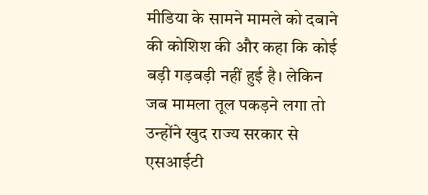मीडिया के सामने मामले को दबाने की कोशिश की और कहा कि कोई बड़ी गड़बड़ी नहीं हुई है। लेकिन जब मामला तूल पकड़ने लगा तो उन्होंने खुद राज्य सरकार से एसआईटी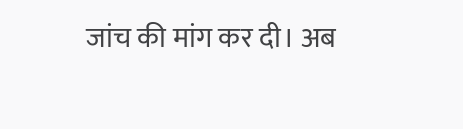जांच की मांग कर दी। अब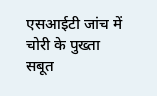एसआईटी जांच में चोरी के पुख्ता सबूत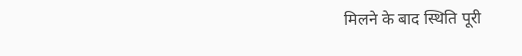मिलने के बाद स्थिति पूरी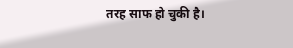तरह साफ हो चुकी है।